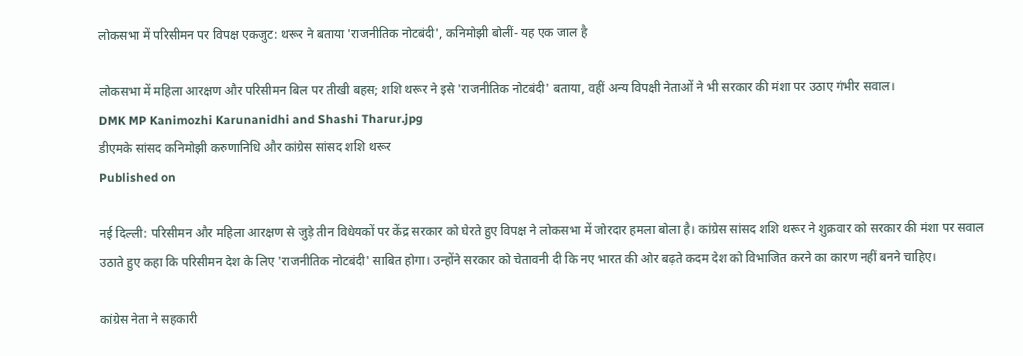लोकसभा में परिसीमन पर विपक्ष एकजुट: थरूर ने बताया 'राजनीतिक नोटबंदी', कनिमोझी बोलीं- यह एक जाल है

लोकसभा में महिला आरक्षण और परिसीमन बिल पर तीखी बहस; शशि थरूर ने इसे 'राजनीतिक नोटबंदी' बताया, वहीं अन्य विपक्षी नेताओं ने भी सरकार की मंशा पर उठाए गंभीर सवाल।
DMK MP Kanimozhi Karunanidhi and Shashi Tharur.jpg
डीएमके सांसद कनिमोझी करुणानिधि और कांग्रेस सांसद शशि थरूर
Published on

नई दिल्ली: परिसीमन और महिला आरक्षण से जुड़े तीन विधेयकों पर केंद्र सरकार को घेरते हुए विपक्ष ने लोकसभा में जोरदार हमला बोला है। कांग्रेस सांसद शशि थरूर ने शुक्रवार को सरकार की मंशा पर सवाल उठाते हुए कहा कि परिसीमन देश के लिए 'राजनीतिक नोटबंदी' साबित होगा। उन्होंने सरकार को चेतावनी दी कि नए भारत की ओर बढ़ते कदम देश को विभाजित करने का कारण नहीं बनने चाहिए।

कांग्रेस नेता ने सहकारी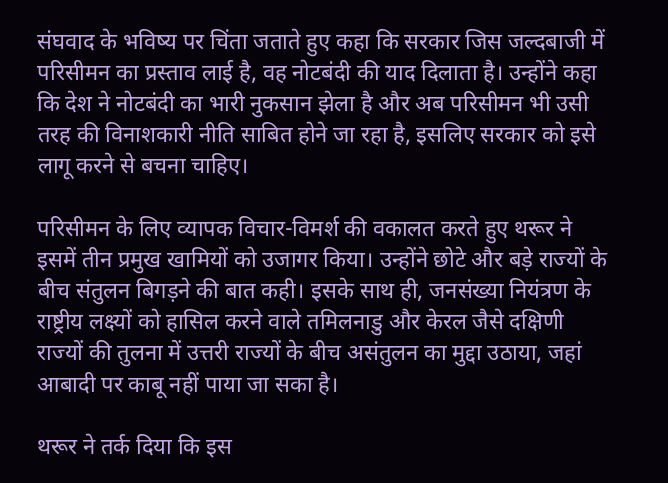संघवाद के भविष्य पर चिंता जताते हुए कहा कि सरकार जिस जल्दबाजी में परिसीमन का प्रस्ताव लाई है, वह नोटबंदी की याद दिलाता है। उन्होंने कहा कि देश ने नोटबंदी का भारी नुकसान झेला है और अब परिसीमन भी उसी तरह की विनाशकारी नीति साबित होने जा रहा है, इसलिए सरकार को इसे लागू करने से बचना चाहिए।

परिसीमन के लिए व्यापक विचार-विमर्श की वकालत करते हुए थरूर ने इसमें तीन प्रमुख खामियों को उजागर किया। उन्होंने छोटे और बड़े राज्यों के बीच संतुलन बिगड़ने की बात कही। इसके साथ ही, जनसंख्या नियंत्रण के राष्ट्रीय लक्ष्यों को हासिल करने वाले तमिलनाडु और केरल जैसे दक्षिणी राज्यों की तुलना में उत्तरी राज्यों के बीच असंतुलन का मुद्दा उठाया, जहां आबादी पर काबू नहीं पाया जा सका है।

थरूर ने तर्क दिया कि इस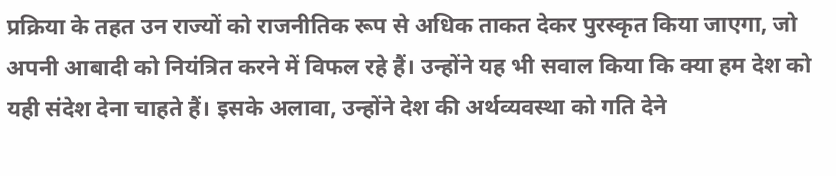प्रक्रिया के तहत उन राज्यों को राजनीतिक रूप से अधिक ताकत देकर पुरस्कृत किया जाएगा, जो अपनी आबादी को नियंत्रित करने में विफल रहे हैं। उन्होंने यह भी सवाल किया कि क्या हम देश को यही संदेश देना चाहते हैं। इसके अलावा, उन्होंने देश की अर्थव्यवस्था को गति देने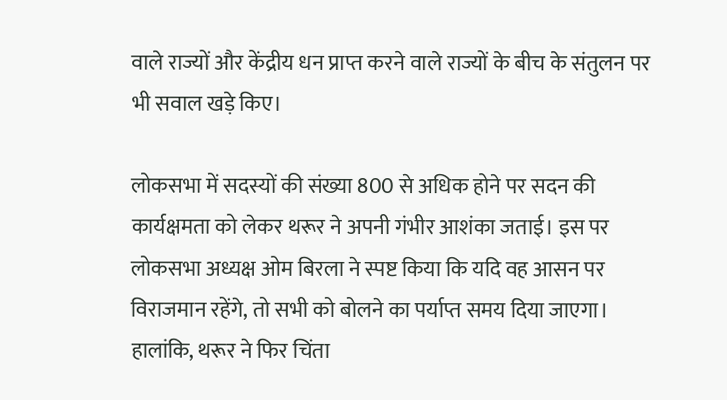वाले राज्यों और केंद्रीय धन प्राप्त करने वाले राज्यों के बीच के संतुलन पर भी सवाल खड़े किए।

लोकसभा में सदस्यों की संख्या 800 से अधिक होने पर सदन की कार्यक्षमता को लेकर थरूर ने अपनी गंभीर आशंका जताई। इस पर लोकसभा अध्यक्ष ओम बिरला ने स्पष्ट किया कि यदि वह आसन पर विराजमान रहेंगे, तो सभी को बोलने का पर्याप्त समय दिया जाएगा। हालांकि, थरूर ने फिर चिंता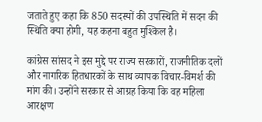जताते हुए कहा कि 850 सदस्यों की उपस्थिति में सदन की स्थिति क्या होगी, यह कहना बहुत मुश्किल है।

कांग्रेस सांसद ने इस मुद्दे पर राज्य सरकारों, राजनीतिक दलों और नागरिक हितधारकों के साथ व्यापक विचार-विमर्श की मांग की। उन्होंने सरकार से आग्रह किया कि वह महिला आरक्षण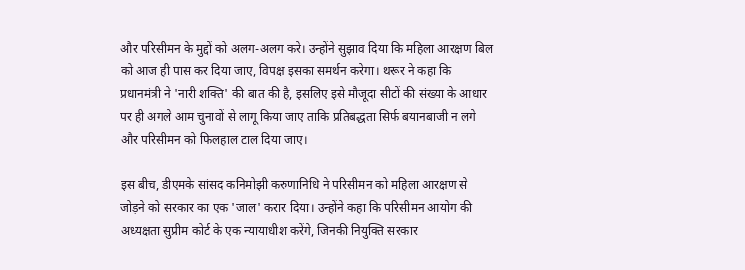और परिसीमन के मुद्दों को अलग-अलग करे। उन्होंने सुझाव दिया कि महिला आरक्षण बिल को आज ही पास कर दिया जाए, विपक्ष इसका समर्थन करेगा। थरूर ने कहा कि प्रधानमंत्री ने 'नारी शक्ति' की बात की है, इसलिए इसे मौजूदा सीटों की संख्या के आधार पर ही अगले आम चुनावों से लागू किया जाए ताकि प्रतिबद्धता सिर्फ बयानबाजी न लगे और परिसीमन को फिलहाल टाल दिया जाए।

इस बीच, डीएमके सांसद कनिमोझी करुणानिधि ने परिसीमन को महिला आरक्षण से जोड़ने को सरकार का एक 'जाल' करार दिया। उन्होंने कहा कि परिसीमन आयोग की अध्यक्षता सुप्रीम कोर्ट के एक न्यायाधीश करेंगे, जिनकी नियुक्ति सरकार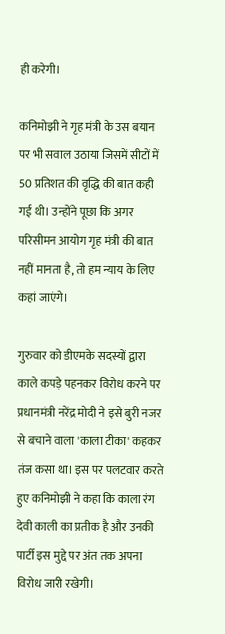ही करेगी।

कनिमोझी ने गृह मंत्री के उस बयान पर भी सवाल उठाया जिसमें सीटों में 50 प्रतिशत की वृद्धि की बात कही गई थी। उन्होंने पूछा कि अगर परिसीमन आयोग गृह मंत्री की बात नहीं मानता है, तो हम न्याय के लिए कहां जाएंगे।

गुरुवार को डीएमके सदस्यों द्वारा काले कपड़े पहनकर विरोध करने पर प्रधानमंत्री नरेंद्र मोदी ने इसे बुरी नजर से बचाने वाला 'काला टीका' कहकर तंज कसा था। इस पर पलटवार करते हुए कनिमोझी ने कहा कि काला रंग देवी काली का प्रतीक है और उनकी पार्टी इस मुद्दे पर अंत तक अपना विरोध जारी रखेगी।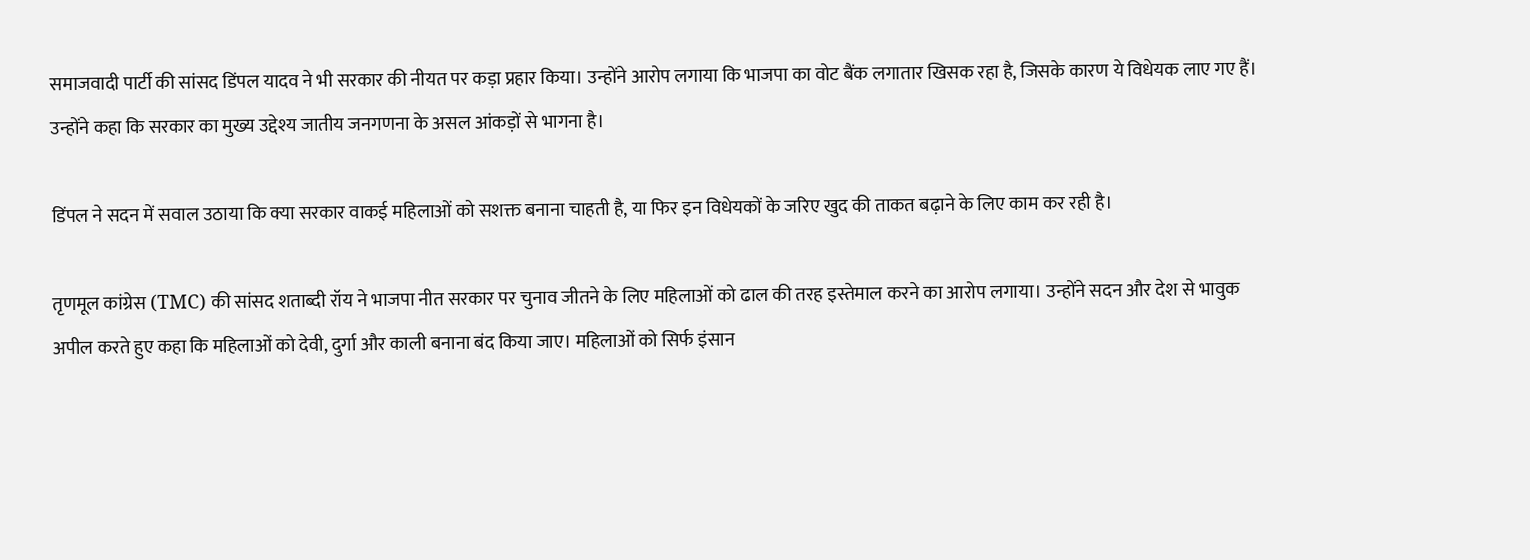समाजवादी पार्टी की सांसद डिंपल यादव ने भी सरकार की नीयत पर कड़ा प्रहार किया। उन्होंने आरोप लगाया कि भाजपा का वोट बैंक लगातार खिसक रहा है, जिसके कारण ये विधेयक लाए गए हैं। उन्होंने कहा कि सरकार का मुख्य उद्देश्य जातीय जनगणना के असल आंकड़ों से भागना है।

डिंपल ने सदन में सवाल उठाया कि क्या सरकार वाकई महिलाओं को सशक्त बनाना चाहती है, या फिर इन विधेयकों के जरिए खुद की ताकत बढ़ाने के लिए काम कर रही है।

तृणमूल कांग्रेस (TMC) की सांसद शताब्दी रॉय ने भाजपा नीत सरकार पर चुनाव जीतने के लिए महिलाओं को ढाल की तरह इस्तेमाल करने का आरोप लगाया। उन्होंने सदन और देश से भावुक अपील करते हुए कहा कि महिलाओं को देवी, दुर्गा और काली बनाना बंद किया जाए। महिलाओं को सिर्फ इंसान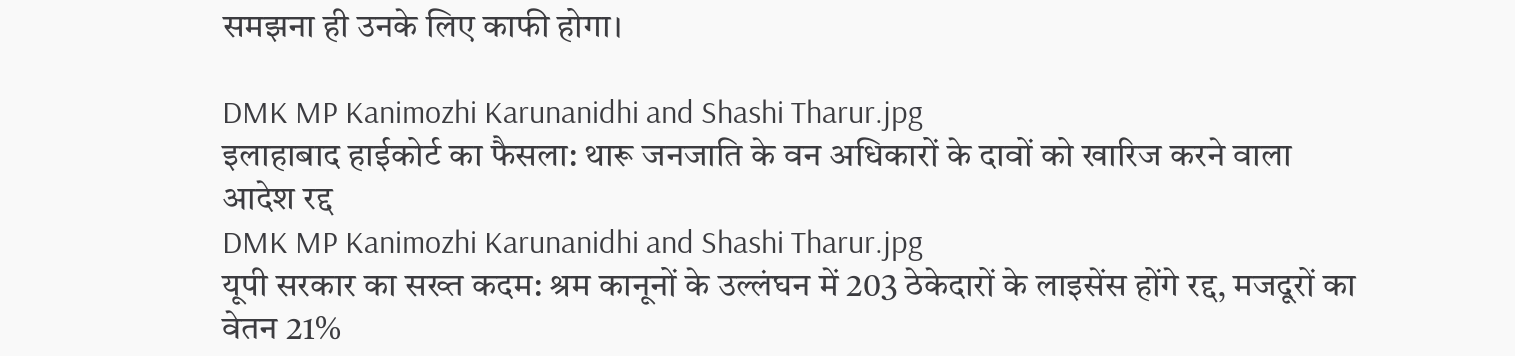समझना ही उनके लिए काफी होगा।

DMK MP Kanimozhi Karunanidhi and Shashi Tharur.jpg
इलाहाबाद हाईकोर्ट का फैसला: थारू जनजाति के वन अधिकारों के दावों को खारिज करने वाला आदेश रद्द
DMK MP Kanimozhi Karunanidhi and Shashi Tharur.jpg
यूपी सरकार का सख्त कदम: श्रम कानूनों के उल्लंघन में 203 ठेकेदारों के लाइसेंस होंगे रद्द, मजदूरों का वेतन 21%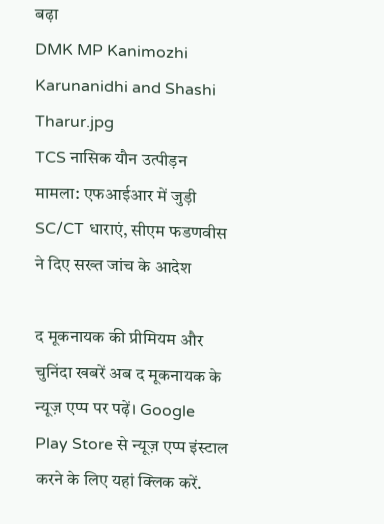बढ़ा
DMK MP Kanimozhi Karunanidhi and Shashi Tharur.jpg
TCS नासिक यौन उत्पीड़न मामला: एफआईआर में जुड़ी SC/CT धाराएं, सीएम फडणवीस ने दिए सख्त जांच के आदेश

द मूकनायक की प्रीमियम और चुनिंदा खबरें अब द मूकनायक के न्यूज़ एप्प पर पढ़ें। Google Play Store से न्यूज़ एप्प इंस्टाल करने के लिए यहां क्लिक करें.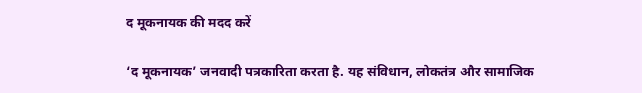द मूकनायक की मदद करें

‘द मूकनायक’ जनवादी पत्रकारिता करता है. यह संविधान, लोकतंत्र और सामाजिक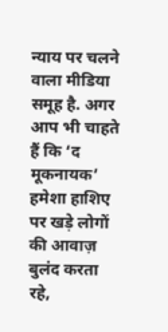न्याय पर चलने वाला मीडिया समूह है. अगर आप भी चाहते हैं कि ‘द मूकनायक’ हमेशा हाशिए पर खड़े लोगों की आवाज़ बुलंद करता रहे,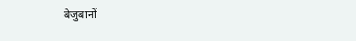बेजुबानों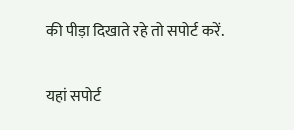की पीड़ा दिखाते रहे तो सपोर्ट करें.

यहां सपोर्ट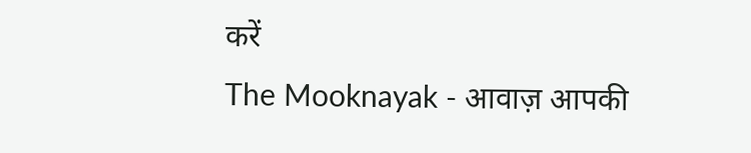करें
The Mooknayak - आवाज़ आपकी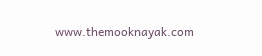www.themooknayak.com